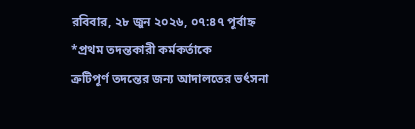রবিবার, ২৮ জুন ২০২৬, ০৭:৪৭ পূর্বাহ্ন
*প্রথম তদন্তকারী কর্মকর্তাকে
ত্রুটিপূর্ণ তদন্তের জন্য আদালতের ভর্ৎসনা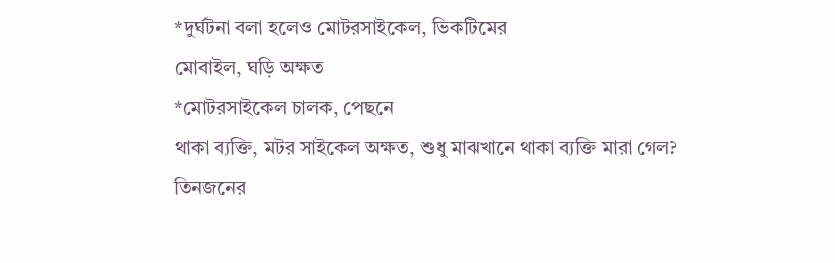*দুর্ঘটনা বলা হলেও মোটরসাইকেল, ভিকটিমের
মোবাইল, ঘড়ি অক্ষত
*মোটরসাইকেল চালক, পেছনে
থাকা ব্যক্তি, মটর সাইকেল অক্ষত, শুধু মাঝখানে থাকা ব্যক্তি মারা গেল? তিনজনের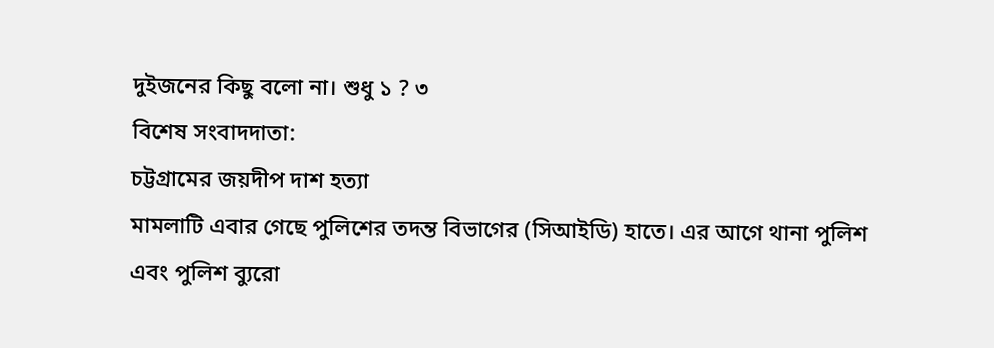দুইজনের কিছু বলো না। শুধু ১ ? ৩
বিশেষ সংবাদদাতা:
চট্টগ্রামের জয়দীপ দাশ হত্যা
মামলাটি এবার গেছে পুলিশের তদন্ত বিভাগের (সিআইডি) হাতে। এর আগে থানা পুলিশ
এবং পুলিশ ব্যুরো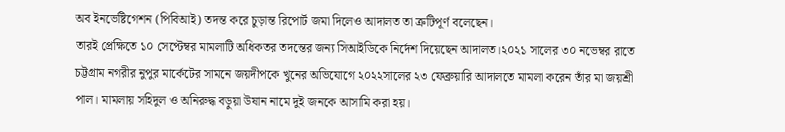অব ইনভেষ্টিগেশন (পিবিআই) তদন্ত করে চুড়ান্ত রিপোর্ট জমা দিলেও আদালত তা ত্রুটিপূর্ণ বলেছেন।
তারই প্রেক্ষিতে ১০ সেপ্টেম্বর মামলাটি অধিকতর তদন্তের জন্য সিআইডিকে নির্দেশ দিয়েছেন আদালত।২০২১ সালের ৩০ নভেম্বর রাতে চট্টগ্রাম নগরীর নুপুর মার্কেটের সামনে জয়দীপকে খুনের অভিযোগে ২০২২সালের ২৩ ফেব্রুয়ারি আদালতে মামলা করেন তাঁর মা জয়শ্রী পাল। মামলায় সহিদুল ও অনিরুদ্ধ বড়ুয়া উষান নামে দুই জনকে আসামি করা হয়।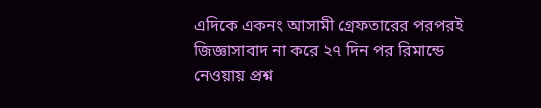এদিকে একনং আসামী গ্রেফতারের পরপরই জিজ্ঞাসাবাদ না করে ২৭ দিন পর রিমান্ডে নেওয়ায় প্রশ্ন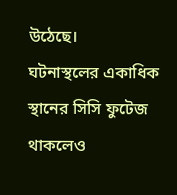উঠেছে।
ঘটনাস্থলের একাধিক স্থানের সিসি ফুটেজ থাকলেও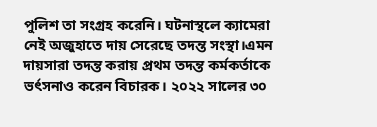পুলিশ তা সংগ্রহ করেনি। ঘটনাস্থলে ক্যামেরা নেই অজুহাতে দায় সেরেছে তদন্ত সংস্থা।এমন দায়সারা তদন্ত করায় প্রথম তদন্ত কর্মকর্তাকে ভর্ৎসনাও করেন বিচারক। ২০২২ সালের ৩০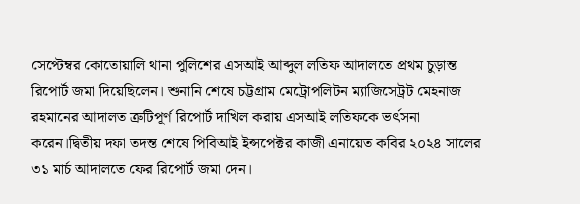সেপ্টেম্বর কোতোয়ালি থানা পুলিশের এসআই আব্দুল লতিফ আদালতে প্রথম চুড়ান্ত রিপোর্ট জমা দিয়েছিলেন। শুনানি শেষে চট্টগ্রাম মেট্রোপলিটন ম্যাজিসেট্রট মেহনাজ রহমানের আদালত ত্রুটিপূর্ণ রিপোর্ট দাখিল করায় এসআই লতিফকে ভর্ৎসনা
করেন।দ্বিতীয় দফা তদন্ত শেষে পিবিআই ইন্সপেক্টর কাজী এনায়েত কবির ২০২৪ সালের ৩১ মার্চ আদালতে ফের রিপোর্ট জমা দেন।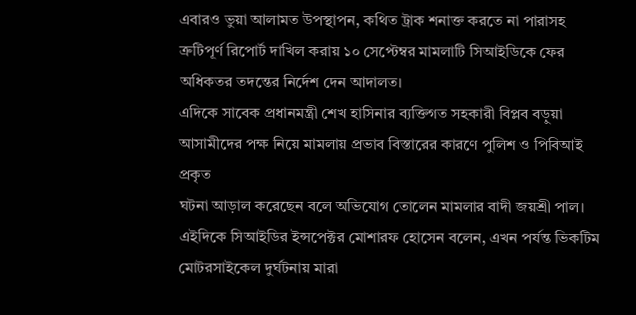এবারও ভুয়া আলামত উপস্থাপন, কথিত ট্রাক শনাক্ত করতে না পারাসহ ত্রুটিপূর্ণ রিপোর্ট দাখিল করায় ১০ সেপ্টেম্বর মামলাটি সিআইডিকে ফের অধিকতর তদন্তের নির্দেশ দেন আদালত।
এদিকে সাবেক প্রধানমন্ত্রী শেখ হাসিনার ব্যক্তিগত সহকারী বিপ্লব বড়ুয়া আসামীদের পক্ষ নিয়ে মামলায় প্রভাব বিস্তারের কারণে পুলিশ ও পিবিআই প্রকৃত
ঘটনা আড়াল করেছেন বলে অভিযোগ তোলেন মামলার বাদী জয়শ্রী পাল। এইদিকে সিআইডির ইন্সপেক্টর মোশারফ হোসেন বলেন, এখন পর্যন্ত ভিকটিম মোটরসাইকেল দুর্ঘটনায় মারা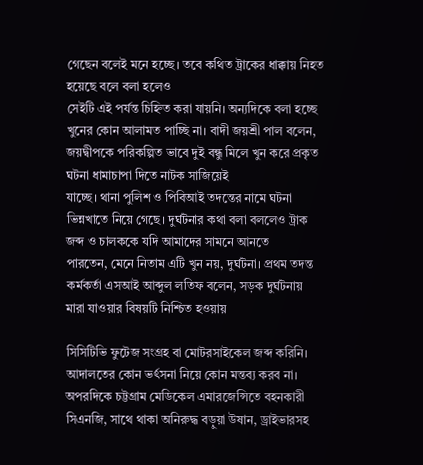গেছেন বলেই মনে হচ্ছে। তবে কথিত ট্রাকের ধাক্কায় নিহত হয়েছে বলে বলা হলেও
সেইটি এই পর্যন্ত চিহ্নিত করা যায়নি। অন্যদিকে বলা হচ্ছে খুনের কোন আলামত পাচ্ছি না। বাদী জয়শ্রী পাল বলেন, জয়দ্বীপকে পরিকল্পিত ভাবে দুই বন্ধু মিলে খুন করে প্রকৃত ঘটনা ধামাচাপা দিতে নাটক সাজিয়েই
যাচ্ছে। থানা পুলিশ ও পিবিআই তদন্তের নামে ঘটনা ভিন্নখাতে নিয়ে গেছে। দুর্ঘটনার কথা বলা বললেও ট্রাক জব্দ ও চালককে যদি আমাদের সামনে আনতে
পারতেন, মেনে নিতাম এটি খুন নয়, দুর্ঘটনা। প্রথম তদন্ত কর্মকর্তা এসআই আব্দুল লতিফ বলেন, সড়ক দুর্ঘটনায় মারা যাওয়ার বিষয়টি নিশ্চিত হওয়ায়

সিসিটিভি ফুটেজ সংগ্রহ বা মোটরসাইকেল জব্দ করিনি।
আদালতের কোন ভর্ৎসনা নিয়ে কোন মন্তব্য করব না। অপরদিকে চট্টগ্রাম মেডিকেল এমারজেন্সিতে বহনকারী সিএনজি, সাথে থাকা অনিরুদ্ধ বড়ুয়া উষান, ড্রাইভারসহ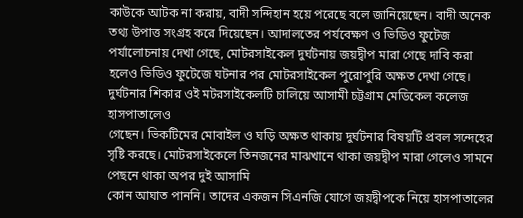কাউকে আটক না করায়, বাদী সন্দিহান হয়ে পরেছে বলে জানিয়েছেন। বাদী অনেক তথ্য উপাত্ত সংগ্রহ করে দিয়েছেন। আদালতের পর্যবেক্ষণ ও ভিডিও ফুটেজ পর্যালোচনায় দেখা গেছে, মোটরসাইকেল দুর্ঘটনায় জয়দ্বীপ মারা গেছে দাবি করা হলেও ভিডিও ফুটেজে ঘটনার পর মোটরসাইকেল পুরোপুরি অক্ষত দেখা গেছে। দুর্ঘটনার শিকার ওই মটরসাইকেলটি চালিয়ে আসামী চট্টগ্রাম মেডিকেল কলেজ হাসপাতালেও
গেছেন। ভিকটিমের মোবাইল ও ঘড়ি অক্ষত থাকায় দুর্ঘটনার বিষয়টি প্রবল সন্দেহের সৃষ্টি করছে। মোটরসাইকেলে তিনজনের মাঝখানে থাকা জয়দ্বীপ মারা গেলেও সামনে পেছনে থাকা অপর দুই আসামি
কোন আঘাত পাননি। তাদের একজন সিএনজি যোগে জয়দ্বীপকে নিয়ে হাসপাতালের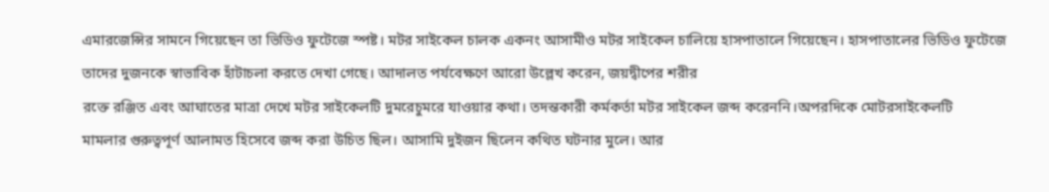এমারজেন্সির সামনে গিয়েছেন তা ভিডিও ফুটেজে স্পষ্ট। মটর সাইকেল চালক একনং আসামীও মটর সাইকেল চালিয়ে হাসপাতালে গিয়েছেন। হাসপাতালের ভিডিও ফুটেজে তাদের দুজনকে স্বাভাবিক হাঁটাচলা করতে দেখা গেছে। আদালত পর্যবেক্ষণে আরো উল্লেখ করেন, জয়দ্বীপের শরীর
রক্তে রঞ্জিত এবং আঘাতের মাত্রা দেখে মটর সাইকেলটি দুমরেচুমরে যাওয়ার কথা। তদন্তকারী কর্মকর্তা মটর সাইকেল জব্দ করেননি।অপরদিকে মোটরসাইকেলটি
মামলার গুরুত্বপূর্ণ আলামত হিসেবে জব্দ করা উচিত ছিল। আসামি দুইজন ছিলেন কথিত ঘটনার মুলে। আর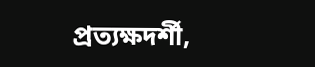প্রত্যক্ষদর্শী,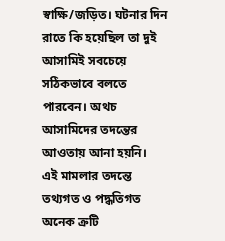স্বাক্ষি/জড়িত। ঘটনার দিন রাতে কি হয়েছিল তা দুই আসামিই সবচেয়ে সঠিকভাবে বলতে পারবেন। অথচ আসামিদের তদন্তের আওতায় আনা হয়নি।
এই মামলার তদন্তে তথ্যগত ও পদ্ধতিগত অনেক ক্রটি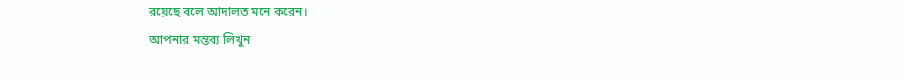রয়েছে বলে আদালত মনে করেন।
আপনার মন্তব্য লিখুন